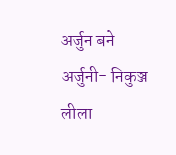अर्जुन बने अर्जुनी- निकुञ्ज लीला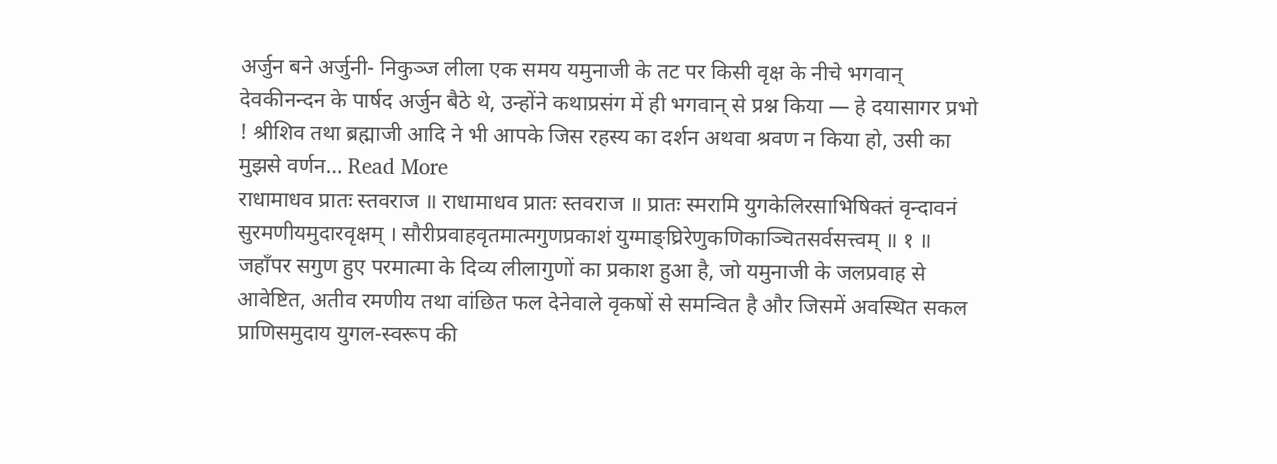अर्जुन बने अर्जुनी- निकुञ्ज लीला एक समय यमुनाजी के तट पर किसी वृक्ष के नीचे भगवान् देवकीनन्दन के पार्षद अर्जुन बैठे थे, उन्होंने कथाप्रसंग में ही भगवान् से प्रश्न किया — हे दयासागर प्रभो ! श्रीशिव तथा ब्रह्माजी आदि ने भी आपके जिस रहस्य का दर्शन अथवा श्रवण न किया हो, उसी का मुझसे वर्णन… Read More
राधामाधव प्रातः स्तवराज ॥ राधामाधव प्रातः स्तवराज ॥ प्रातः स्मरामि युगकेलिरसाभिषिक्तं वृन्दावनं सुरमणीयमुदारवृक्षम् । सौरीप्रवाहवृतमात्मगुणप्रकाशं युग्माङ्घ्रिरेणुकणिकाञ्चितसर्वसत्त्वम् ॥ १ ॥ जहाँपर सगुण हुए परमात्मा के दिव्य लीलागुणों का प्रकाश हुआ है, जो यमुनाजी के जलप्रवाह से आवेष्टित, अतीव रमणीय तथा वांछित फल देनेवाले वृकषों से समन्वित है और जिसमें अवस्थित सकल प्राणिसमुदाय युगल-स्वरूप की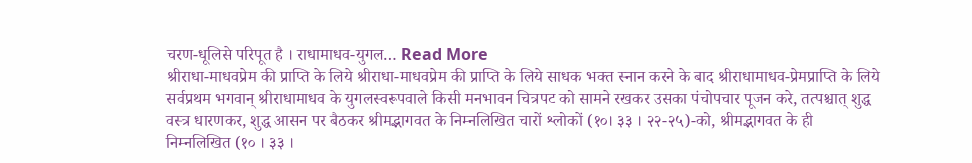चरण-धूलिसे परिपूत है । राधामाधव-युगल… Read More
श्रीराधा-माधवप्रेम की प्राप्ति के लिये श्रीराधा-माधवप्रेम की प्राप्ति के लिये साधक भक्त स्नान करने के बाद श्रीराधामाधव-प्रेमप्राप्ति के लिये सर्वप्रथम भगवान् श्रीराधामाधव के युगलस्वरूपवाले किसी मनभावन चित्रपट को सामने रखकर उसका पंचोपचार पूजन करे, तत्पश्चात् शुद्ध वस्त्र धारणकर, शुद्ध आसन पर बैठकर श्रीमद्भागवत के निम्नलिखित चारों श्लोकों (१०। ३३ । २२-२५)-को, श्रीमद्भागवत के ही निम्नलिखित (१० । ३३ ।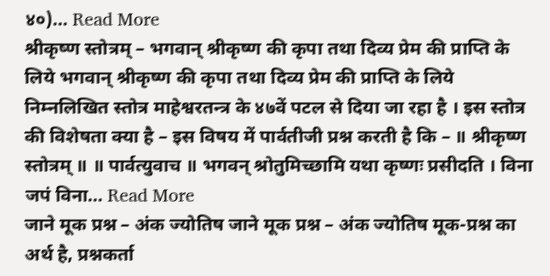४०)… Read More
श्रीकृष्ण स्तोत्रम् – भगवान् श्रीकृष्ण की कृपा तथा दिव्य प्रेम की प्राप्ति के लिये भगवान् श्रीकृष्ण की कृपा तथा दिव्य प्रेम की प्राप्ति के लिये निम्नलिखित स्तोत्र माहेश्वरतन्त्र के ४७वें पटल से दिया जा रहा है । इस स्तोत्र की विशेषता क्या है – इस विषय में पार्वतीजी प्रश्न करती है कि – ॥ श्रीकृष्ण स्तोत्रम् ॥ ॥ पार्वत्युवाच ॥ भगवन् श्रोतुमिच्छामि यथा कृष्णः प्रसीदति । विना जपं विना… Read More
जाने मूक प्रश्न – अंक ज्योतिष जाने मूक प्रश्न – अंक ज्योतिष मूक-प्रश्न का अर्थ है, प्रश्नकर्ता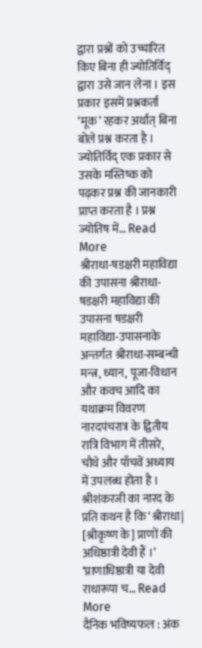द्वारा प्रश्नों को उच्चारित किए बिना ही ज्योतिर्विद् द्वारा उसे जान लेना । इस प्रकार इसमें प्रश्नकर्ता ‘मूक’ रहकर अर्थात् बिना बोले प्रश्न करता है । ज्योतिर्विद् एक प्रकार से उसके मस्तिष्क को पढ़कर प्रश्न की जानकारी प्राप्त करता है । प्रश्न ज्योतिष में… Read More
श्रीराधा-षडक्षरी महाविद्या की उपासना श्रीराधा-षडक्षरी महाविद्या की उपासना षडक्षरी महाविद्या-उपासनाके अन्तर्गत श्रीराधा-सम्बन्धी मन्त्र, ध्यान, पूजा-विधान और कवच आदि का यथाक्रम विवरण नारदपंचरात्र के द्वितीय रात्रि विभाग में तीसरे, चौथे और पाँचवें अध्याय में उपलब्ध होता है । श्रीशंकरजी का नारद के प्रति कथन है कि ‘श्रीराधा| [श्रीकृष्ण के] प्राणों की अधिष्ठात्री देवी हैं ।’ ‘प्राणाधिष्ठात्री या देवी राधारूपा च… Read More
दैनिक भविष्यफल : अंक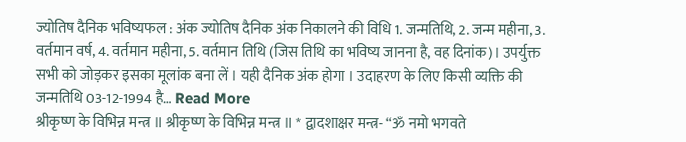ज्योतिष दैनिक भविष्यफल : अंक ज्योतिष दैनिक अंक निकालने की विधि 1. जन्मतिथि, 2. जन्म महीना, 3. वर्तमान वर्ष, 4. वर्तमान महीना, 5. वर्तमान तिथि (जिस तिथि का भविष्य जानना है, वह दिनांक)। उपर्युक्त सभी को जोड़कर इसका मूलांक बना लें । यही दैनिक अंक होगा । उदाहरण के लिए किसी व्यक्ति की जन्मतिथि 03-12-1994 है… Read More
श्रीकृष्ण के विभिन्न मन्त्र ॥ श्रीकृष्ण के विभिन्न मन्त्र ॥ * द्वादशाक्षर मन्त्र- “ॐ नमो भगवते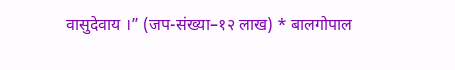वासुदेवाय ।” (जप-संख्या–१२ लाख) * बालगोपाल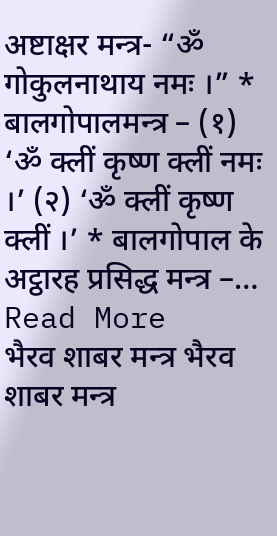अष्टाक्षर मन्त्र- “ॐ गोकुलनाथाय नमः ।” * बालगोपालमन्त्र – (१) ‘ॐ क्लीं कृष्ण क्लीं नमः ।’ (२) ‘ॐ क्लीं कृष्ण क्लीं ।’ * बालगोपाल के अट्ठारह प्रसिद्ध मन्त्र –… Read More
भैरव शाबर मन्त्र भैरव शाबर मन्त्र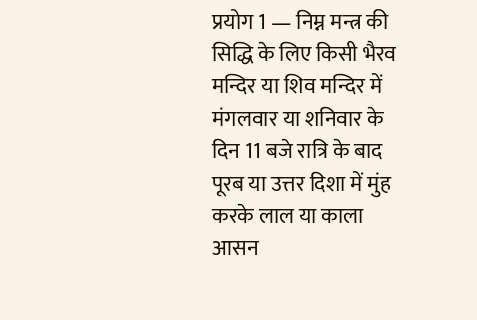प्रयोग 1 — निम्न मन्त्र की सिद्धि के लिए किसी भैरव मन्दिर या शिव मन्दिर में मंगलवार या शनिवार के दिन 11 बजे रात्रि के बाद पूरब या उत्तर दिशा में मुंह करके लाल या काला आसन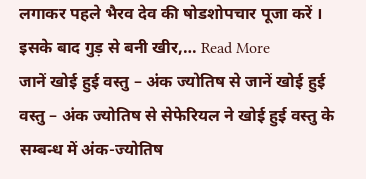लगाकर पहले भैरव देव की षोडशोपचार पूजा करें । इसके बाद गुड़ से बनी खीर,… Read More
जानें खोई हुई वस्तु – अंक ज्योतिष से जानें खोई हुई वस्तु – अंक ज्योतिष से सेफेरियल ने खोई हुई वस्तु के सम्बन्ध में अंक-ज्योतिष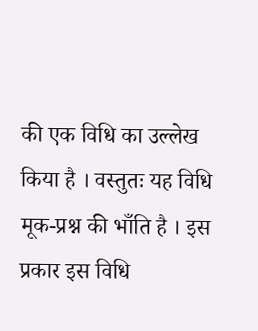की एक विधि का उल्लेख किया है । वस्तुतः यह विधि मूक-प्रश्न की भाँति है । इस प्रकार इस विधि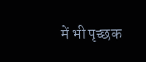में भी पृच्छक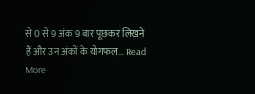से 0 से 9 अंक 9 बार पूछकर लिखने हैं और उन अंकों के योगफल… Read More